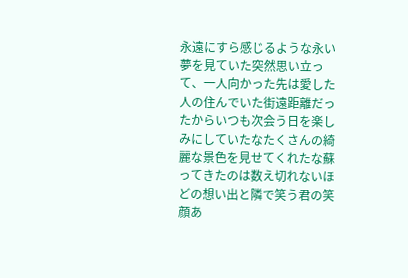永遠にすら感じるような永い夢を見ていた突然思い立って、一人向かった先は愛した人の住んでいた街遠距離だったからいつも次会う日を楽しみにしていたなたくさんの綺麗な景色を見せてくれたな蘇ってきたのは数え切れないほどの想い出と隣で笑う君の笑顔あ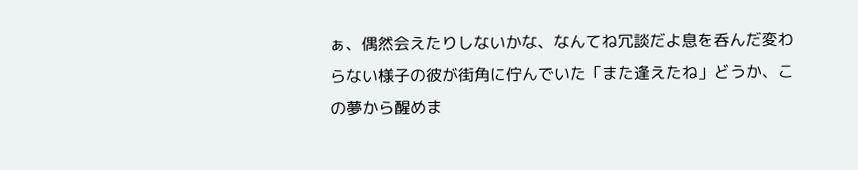ぁ、偶然会えたりしないかな、なんてね冗談だよ息を呑んだ変わらない様子の彼が街角に佇んでいた「また逢えたね」どうか、この夢から醒めま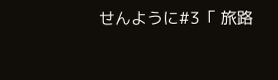せんように#3「 旅路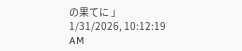の果てに 」
1/31/2026, 10:12:19 AM